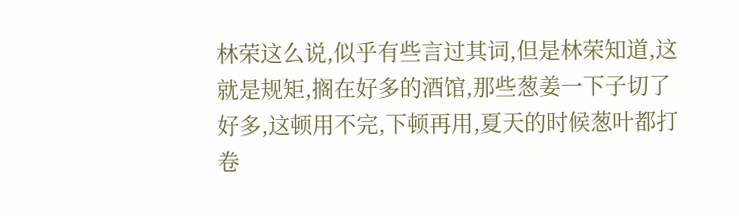林荣这么说,似乎有些言过其词,但是林荣知道,这就是规矩,搁在好多的酒馆,那些葱姜一下子切了好多,这顿用不完,下顿再用,夏天的时候葱叶都打卷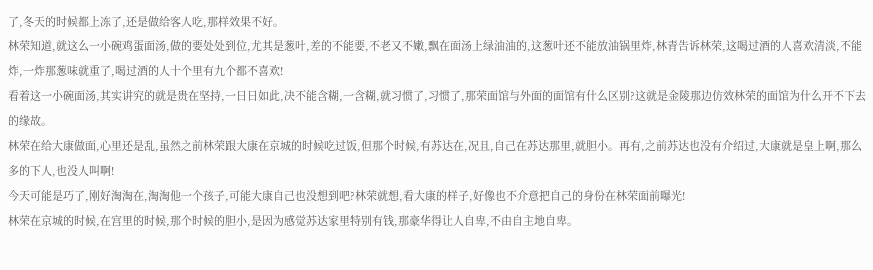了,冬天的时候都上冻了,还是做给客人吃,那样效果不好。
林荣知道,就这么一小碗鸡蛋面汤,做的要处处到位,尤其是葱叶,差的不能要,不老又不嫩,飘在面汤上绿油油的,这葱叶还不能放油锅里炸,林青告诉林荣,这喝过酒的人喜欢清淡,不能炸,一炸那葱味就重了,喝过酒的人十个里有九个都不喜欢!
看着这一小碗面汤,其实讲究的就是贵在坚持,一日日如此,决不能含糊,一含糊,就习惯了,习惯了,那荣面馆与外面的面馆有什么区别?这就是金陵那边仿效林荣的面馆为什么开不下去的缘故。
林荣在给大康做面,心里还是乱,虽然之前林荣跟大康在京城的时候吃过饭,但那个时候,有苏达在,况且,自己在苏达那里,就胆小。再有,之前苏达也没有介绍过,大康就是皇上啊,那么多的下人,也没人叫啊!
今天可能是巧了,刚好淘淘在,淘淘他一个孩子,可能大康自己也没想到吧?林荣就想,看大康的样子,好像也不介意把自己的身份在林荣面前曝光!
林荣在京城的时候,在宫里的时候,那个时候的胆小,是因为感觉苏达家里特别有钱,那豪华得让人自卑,不由自主地自卑。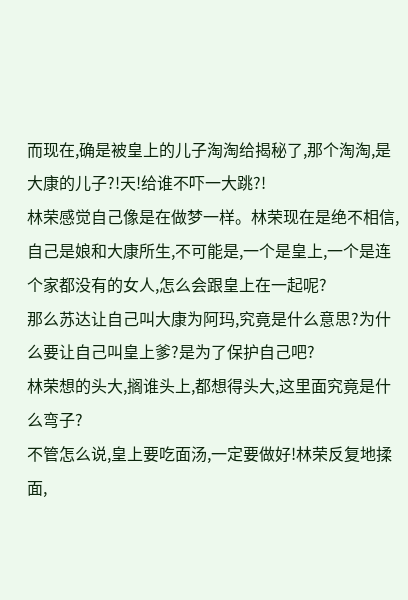而现在,确是被皇上的儿子淘淘给揭秘了,那个淘淘,是大康的儿子?!天!给谁不吓一大跳?!
林荣感觉自己像是在做梦一样。林荣现在是绝不相信,自己是娘和大康所生,不可能是,一个是皇上,一个是连个家都没有的女人,怎么会跟皇上在一起呢?
那么苏达让自己叫大康为阿玛,究竟是什么意思?为什么要让自己叫皇上爹?是为了保护自己吧?
林荣想的头大,搁谁头上,都想得头大,这里面究竟是什么弯子?
不管怎么说,皇上要吃面汤,一定要做好!林荣反复地揉面,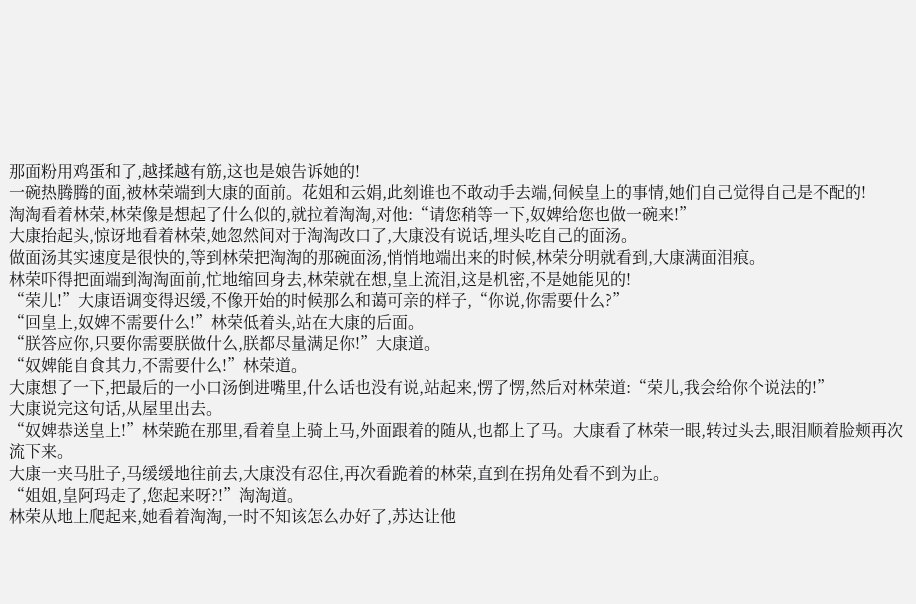那面粉用鸡蛋和了,越揉越有筋,这也是娘告诉她的!
一碗热腾腾的面,被林荣端到大康的面前。花姐和云娟,此刻谁也不敢动手去端,伺候皇上的事情,她们自己觉得自己是不配的!
淘淘看着林荣,林荣像是想起了什么似的,就拉着淘淘,对他:“请您稍等一下,奴婢给您也做一碗来!”
大康抬起头,惊讶地看着林荣,她忽然间对于淘淘改口了,大康没有说话,埋头吃自己的面汤。
做面汤其实速度是很快的,等到林荣把淘淘的那碗面汤,悄悄地端出来的时候,林荣分明就看到,大康满面泪痕。
林荣吓得把面端到淘淘面前,忙地缩回身去,林荣就在想,皇上流泪,这是机密,不是她能见的!
“荣儿!”大康语调变得迟缓,不像开始的时候那么和蔼可亲的样子,“你说,你需要什么?”
“回皇上,奴婢不需要什么!”林荣低着头,站在大康的后面。
“朕答应你,只要你需要朕做什么,朕都尽量满足你!”大康道。
“奴婢能自食其力,不需要什么!”林荣道。
大康想了一下,把最后的一小口汤倒进嘴里,什么话也没有说,站起来,愣了愣,然后对林荣道:“荣儿,我会给你个说法的!”
大康说完这句话,从屋里出去。
“奴婢恭送皇上!”林荣跪在那里,看着皇上骑上马,外面跟着的随从,也都上了马。大康看了林荣一眼,转过头去,眼泪顺着脸颊再次流下来。
大康一夹马肚子,马缓缓地往前去,大康没有忍住,再次看跪着的林荣,直到在拐角处看不到为止。
“姐姐,皇阿玛走了,您起来呀?!”淘淘道。
林荣从地上爬起来,她看着淘淘,一时不知该怎么办好了,苏达让他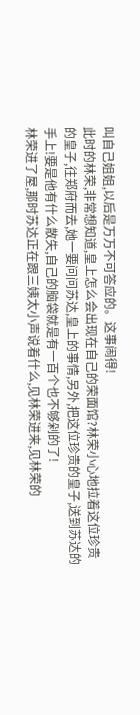叫自己姐姐,以后是万万不可答应的。这事闹得!
此时的林荣,非常想知道,皇上怎么会出现在自己的荣面馆?林荣小心地拉着这位珍贵的皇子,往郑府而去,她一要问问苏达,皇上的事情,另外,把这位珍贵的皇子,送到苏达的手上!要是他有什么散失,自己的脑袋就是有一百个也不够剁的了!
林荣进了屋,那时苏达正在跟三姨太小声说着什么,见林荣进来,见林荣的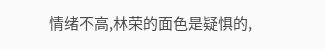情绪不高,林荣的面色是疑惧的,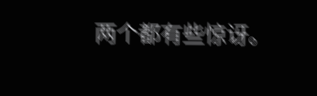两个都有些惊讶。